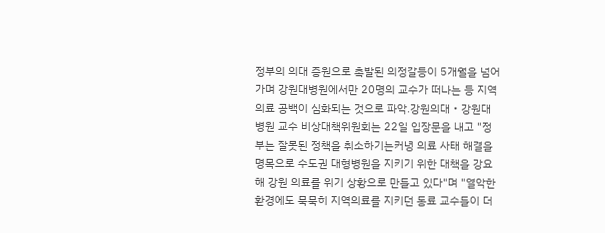정부의 의대 증원으로 촉발된 의정갈등이 5개월을 넘어가며 강원대병원에서만 20명의 교수가 떠나는 등 지역의료 공백이 심화되는 것으로 파악.강원의대‧강원대병원 교수 비상대책위원회는 22일 입장문을 내고 "정부는 잘못된 정책을 취소하기는커녕 의료 사태 해결을 명목으로 수도권 대형병원을 지키기 위한 대책을 강요해 강원 의료를 위기 상황으로 만들고 있다"며 "열악한 환경에도 묵묵히 지역의료를 지키던 동료 교수들이 더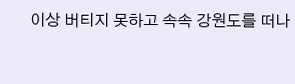이상 버티지 못하고 속속 강원도를 떠나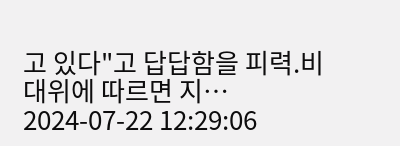고 있다"고 답답함을 피력.비대위에 따르면 지…
2024-07-22 12:29:06